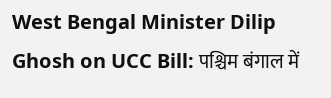West Bengal Minister Dilip Ghosh on UCC Bill: पश्चिम बंगाल में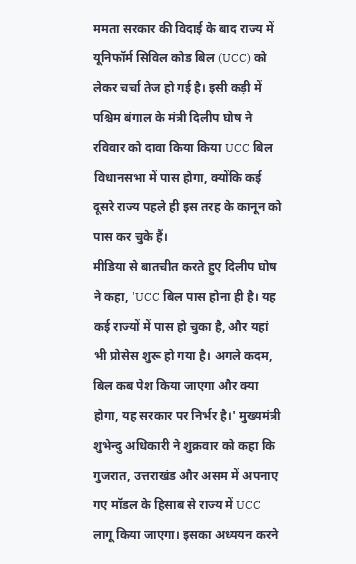ममता सरकार की विदाई के बाद राज्य में यूनिफॉर्म सिविल कोड बिल (UCC) को लेकर चर्चा तेज हो गई है। इसी कड़ी में पश्चिम बंगाल के मंत्री दिलीप घोष ने रविवार को दावा किया किया UCC बिल विधानसभा में पास होगा, क्योंकि कई दूसरे राज्य पहले ही इस तरह के कानून को पास कर चुके हैं।
मीडिया से बातचीत करते हुए दिलीप घोष ने कहा, 'UCC बिल पास होना ही है। यह कई राज्यों में पास हो चुका है, और यहां भी प्रोसेस शुरू हो गया है। अगले कदम, बिल कब पेश किया जाएगा और क्या होगा, यह सरकार पर निर्भर है।' मुख्यमंत्री शुभेन्दु अधिकारी ने शुक्रवार को कहा कि गुजरात, उत्तराखंड और असम में अपनाए गए मॉडल के हिसाब से राज्य में UCC लागू किया जाएगा। इसका अध्ययन करने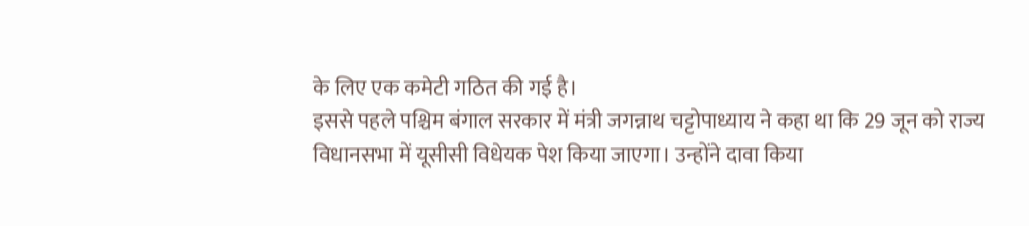के लिए एक कमेटी गठित की गई है।
इससे पहले पश्चिम बंगाल सरकार में मंत्री जगन्नाथ चट्टोपाध्याय ने कहा था कि 29 जून को राज्य विधानसभा में यूसीसी विधेयक पेश किया जाएगा। उन्होंने दावा किया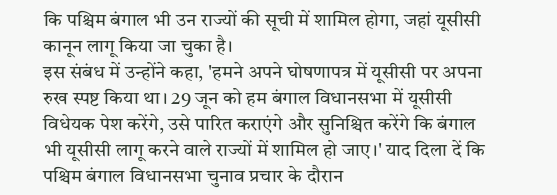कि पश्चिम बंगाल भी उन राज्यों की सूची में शामिल होगा, जहां यूसीसी कानून लागू किया जा चुका है।
इस संबंध में उन्होंने कहा, 'हमने अपने घोषणापत्र में यूसीसी पर अपना रुख स्पष्ट किया था। 29 जून को हम बंगाल विधानसभा में यूसीसी विधेयक पेश करेंगे, उसे पारित कराएंगे और सुनिश्चित करेंगे कि बंगाल भी यूसीसी लागू करने वाले राज्यों में शामिल हो जाए।' याद दिला दें कि पश्चिम बंगाल विधानसभा चुनाव प्रचार के दौरान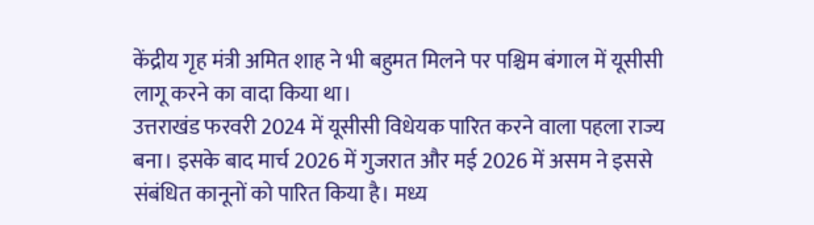केंद्रीय गृह मंत्री अमित शाह ने भी बहुमत मिलने पर पश्चिम बंगाल में यूसीसी लागू करने का वादा किया था।
उत्तराखंड फरवरी 2024 में यूसीसी विधेयक पारित करने वाला पहला राज्य बना। इसके बाद मार्च 2026 में गुजरात और मई 2026 में असम ने इससे संबंधित कानूनों को पारित किया है। मध्य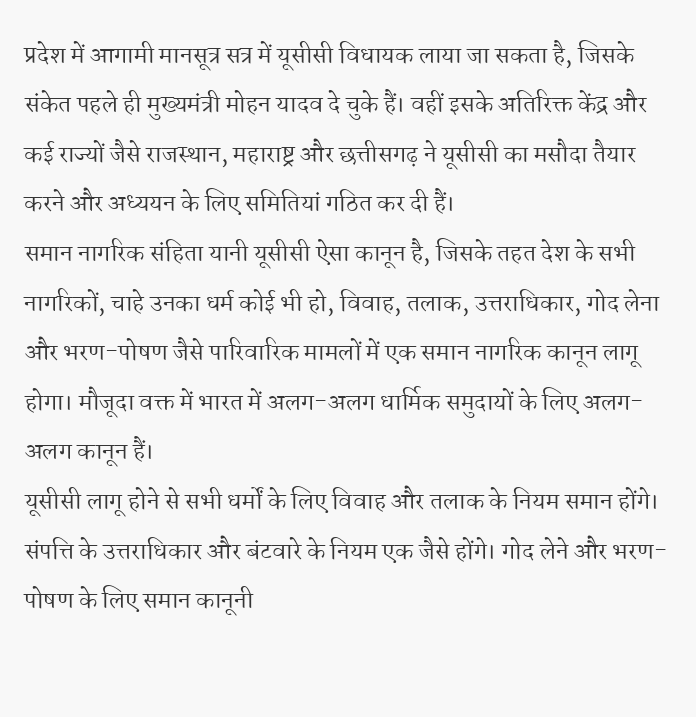प्रदेश में आगामी मानसूत्र सत्र में यूसीसी विधायक लाया जा सकता है, जिसके संकेत पहले ही मुख्यमंत्री मोहन यादव दे चुके हैं। वहीं इसके अतिरिक्त केंद्र और कई राज्यों जैसे राजस्थान, महाराष्ट्र और छत्तीसगढ़ ने यूसीसी का मसौदा तैयार करने और अध्ययन के लिए समितियां गठित कर दी हैं।
समान नागरिक संहिता यानी यूसीसी ऐसा कानून है, जिसके तहत देश के सभी नागरिकों, चाहे उनका धर्म कोई भी हो, विवाह, तलाक, उत्तराधिकार, गोद लेना और भरण-पोषण जैसे पारिवारिक मामलों में एक समान नागरिक कानून लागू होगा। मौजूदा वक्त में भारत में अलग-अलग धार्मिक समुदायों के लिए अलग-अलग कानून हैं।
यूसीसी लागू होने से सभी धर्मों के लिए विवाह और तलाक के नियम समान होंगे। संपत्ति के उत्तराधिकार और बंटवारे के नियम एक जैसे होंगे। गोद लेने और भरण-पोषण के लिए समान कानूनी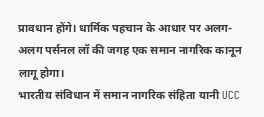प्रावधान होंगे। धार्मिक पहचान के आधार पर अलग-अलग पर्सनल लॉ की जगह एक समान नागरिक कानून लागू होगा।
भारतीय संविधान में समान नागरिक संहिता यानी UCC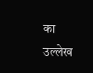का उल्लेख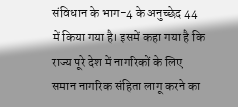संविधान के भाग-4 के अनुच्छेद 44 में किया गया है। इसमें कहा गया है कि राज्य पूरे देश में नागरिकों के लिए समान नागरिक संहिता लागू करने का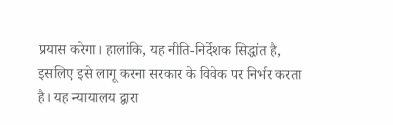प्रयास करेगा। हालांकि, यह नीति-निर्देशक सिद्धांत है, इसलिए इसे लागू करना सरकार के विवेक पर निर्भर करता है। यह न्यायालय द्वारा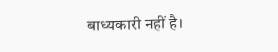बाध्यकारी नहीं है।